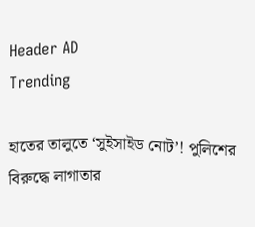Header AD
Trending

হাতের তালুতে ‘সুইসাইড নোট’! পুলিশের বিরুদ্ধে লাগাতার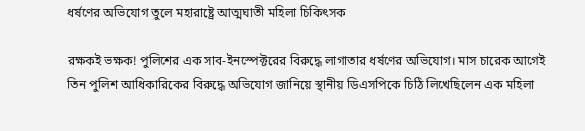ধর্ষণের অভিযোগ তুলে মহারাষ্ট্রে আত্মঘাতী মহিলা চিকিৎসক

রক্ষকই ভক্ষক! পুলিশের এক সাব-ইনস্পেক্টরের বিরুদ্ধে লাগাতার ধর্ষণের অভিযোগ। মাস চারেক আগেই তিন পুলিশ আধিকারিকের বিরুদ্ধে অভিযোগ জানিয়ে স্থানীয় ডিএসপিকে চিঠি লিখেছিলেন এক মহিলা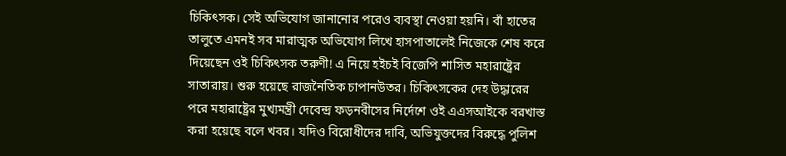চিকিৎসক। সেই অভিযোগ জানানোর পরেও ব্যবস্থা নেওয়া হয়নি। বাঁ হাতের তালুতে এমনই সব মারাত্মক অভিযোগ লিখে হাসপাতালেই নিজেকে শেষ করে দিয়েছেন ওই চিকিৎসক তরুণী! এ নিয়ে হইচই বিজেপি শাসিত মহারাষ্ট্রের সাতারায়। শুরু হয়েছে রাজনৈতিক চাপানউতর। চিকিৎসকের দেহ উদ্ধারের পরে মহারাষ্ট্রের মুখ্যমন্ত্রী দেবেন্দ্র ফড়নবীসের নির্দেশে ওই এএসআইকে বরখাস্ত করা হয়েছে বলে খবর। যদিও বিরোধীদের দাবি, অভিযুক্তদের বিরুদ্ধে পুলিশ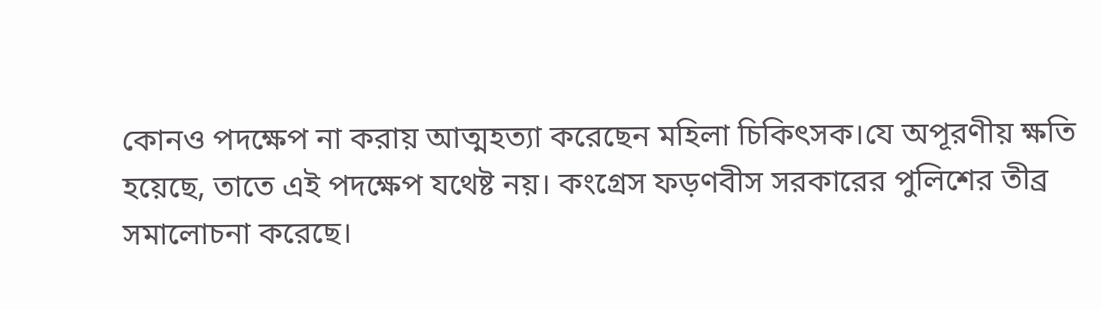কোনও পদক্ষেপ না করায় আত্মহত্যা করেছেন মহিলা চিকিৎসক।যে অপূরণীয় ক্ষতি হয়েছে, তাতে এই পদক্ষেপ যথেষ্ট নয়। কংগ্রেস ফড়ণবীস সরকারের পুলিশের তীব্র সমালোচনা করেছে।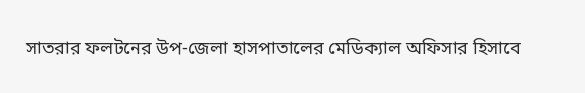সাতরার ফলটনের উপ-জেলা হাসপাতালের মেডিক্যাল অফিসার হিসাবে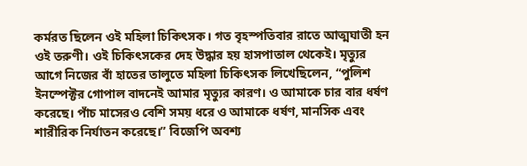কর্মরত ছিলেন ওই মহিলা চিকিৎসক। গত বৃহস্পতিবার রাতে আত্মঘাতী হন ওই তরুণী। ওই চিকিৎসকের দেহ উদ্ধার হয় হাসপাতাল থেকেই। মৃত্যুর আগে নিজের বাঁ হাতের তালুতে মহিলা চিকিৎসক লিখেছিলেন, “পুলিশ ইনস্পেক্টর গোপাল বাদনেই আমার মৃত্যুর কারণ। ও আমাকে চার বার ধর্ষণ করেছে। পাঁচ মাসেরও বেশি সময় ধরে ও আমাকে ধর্ষণ, মানসিক এবং শারীরিক নির্যাতন করেছে।” বিজেপি অবশ্য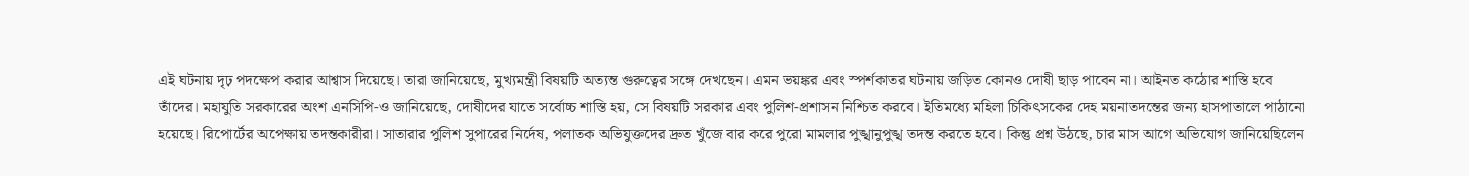এই ঘটনায় দৃঢ় পদক্ষেপ করার আশ্বাস দিয়েছে। তারা জানিয়েছে, মুখ্যমন্ত্রী বিষয়টি অত্যন্ত গুরুত্বের সঙ্গে দেখছেন। এমন ভয়ঙ্কর এবং স্পর্শকাতর ঘটনায় জড়িত কোনও দোষী ছাড় পাবেন না। আইনত কঠোর শাস্তি হবে তাঁদের। মহাযুতি সরকারের অংশ এনসিপি-ও জানিয়েছে, দোষীদের যাতে সর্বোচ্চ শাস্তি হয়, সে বিষয়টি সরকার এবং পুলিশ-প্রশাসন নিশ্চিত করবে। ইতিমধ্যে মহিলা চিকিৎসকের দেহ ময়নাতদন্তের জন্য হাসপাতালে পাঠানো হয়েছে। রিপোর্টের অপেক্ষায় তদন্তকারীরা। সাতারার পুলিশ সুপারের নির্দেষ, পলাতক অভিযুক্তদের দ্রুত খুঁজে বার করে পুরো মামলার পুঙ্খানুপুঙ্খ তদন্ত করতে হবে। কিন্তু প্রশ্ন উঠছে, চার মাস আগে অভিযোগ জানিয়েছিলেন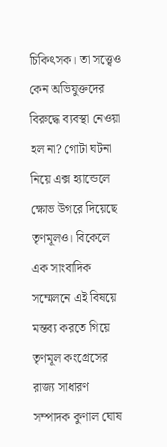চিকিৎসক। তা সত্ত্বেও কেন অভিযুক্তদের বিরুদ্ধে ব্যবস্থা নেওয়া হল না? গোটা ঘটনা নিয়ে এক্স হ্যান্ডেলে ক্ষোভ উগরে দিয়েছে তৃণমূলও। বিকেলে এক সাংবাদিক সম্মেলনে এই বিষয়ে মন্তব্য করতে গিয়ে তৃণমূল কংগ্রেসের রাজ্য সাধারণ সম্পাদক কুণাল ঘোষ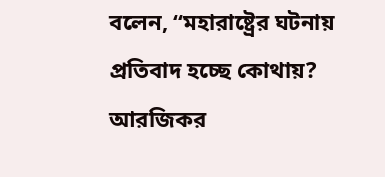বলেন, “মহারাষ্ট্রের ঘটনায় প্রতিবাদ হচ্ছে কোথায়? আরজিকর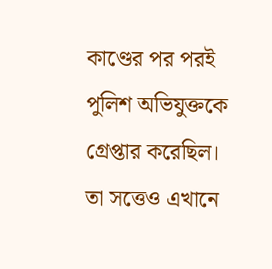কাণ্ডের পর পরই পুলিশ অভিযুক্তকে গ্রেপ্তার করেছিল। তা সত্তেও এখানে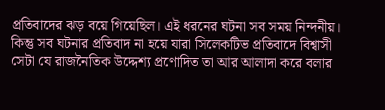প্রতিবাদের ঝড় বয়ে গিয়েছিল। এই ধরনের ঘটনা সব সময় নিন্দনীয়। কিন্তু সব ঘটনার প্রতিবাদ না হয়ে যারা সিলেকটিভ প্রতিবাদে বিশ্বাসী সেটা যে রাজনৈতিক উদ্দেশ্য প্রণোদিত তা আর আলাদা করে বলার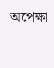অপেক্ষা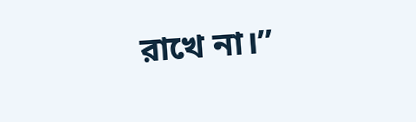রাখে না।”